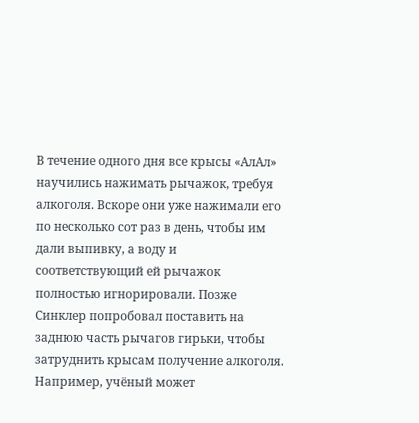В течение одного дня все крысы «АлАл» научились нажимать рычажок, требуя алкоголя. Вскоре они уже нажимали его по несколько сот раз в день, чтобы им дали выпивку, а воду и соответствующий ей рычажок полностью игнорировали. Позже Синклер попробовал поставить на заднюю часть рычагов гирьки, чтобы затруднить крысам получение алкоголя. Например, учёный может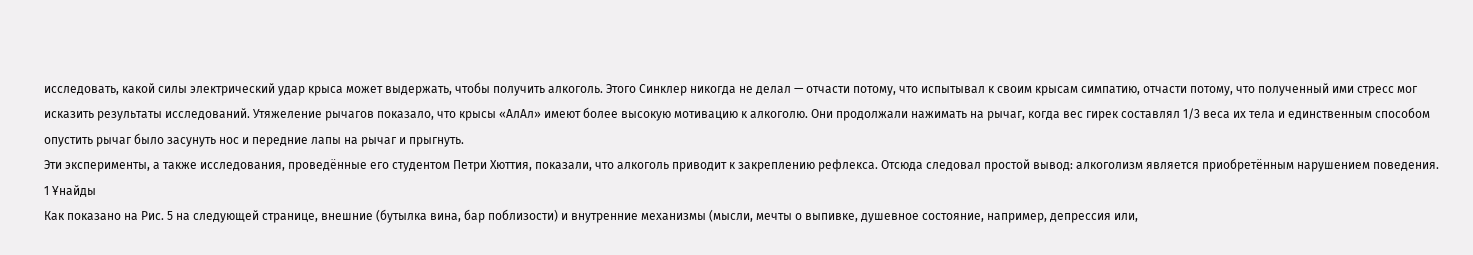исследовать, какой силы электрический удар крыса может выдержать, чтобы получить алкоголь. Этого Синклер никогда не делал — отчасти потому, что испытывал к своим крысам симпатию, отчасти потому, что полученный ими стресс мог исказить результаты исследований. Утяжеление рычагов показало, что крысы «АлАл» имеют более высокую мотивацию к алкоголю. Они продолжали нажимать на рычаг, когда вес гирек составлял 1/3 веса их тела и единственным способом опустить рычаг было засунуть нос и передние лапы на рычаг и прыгнуть.
Эти эксперименты, а также исследования, проведённые его студентом Петри Хюттия, показали, что алкоголь приводит к закреплению рефлекса. Отсюда следовал простой вывод: алкоголизм является приобретённым нарушением поведения.
1 Ұнайды
Как показано на Рис. 5 на следующей странице, внешние (бутылка вина, бар поблизости) и внутренние механизмы (мысли, мечты о выпивке, душевное состояние, например, депрессия или,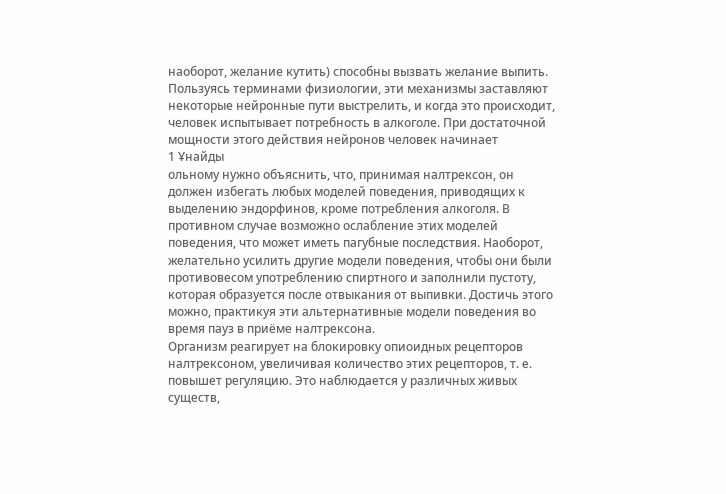наоборот, желание кутить) способны вызвать желание выпить. Пользуясь терминами физиологии, эти механизмы заставляют некоторые нейронные пути выстрелить, и когда это происходит, человек испытывает потребность в алкоголе. При достаточной мощности этого действия нейронов человек начинает
1 Ұнайды
ольному нужно объяснить, что, принимая налтрексон, он должен избегать любых моделей поведения, приводящих к выделению эндорфинов, кроме потребления алкоголя. В противном случае возможно ослабление этих моделей поведения, что может иметь пагубные последствия. Наоборот, желательно усилить другие модели поведения, чтобы они были противовесом употреблению спиртного и заполнили пустоту, которая образуется после отвыкания от выпивки. Достичь этого можно, практикуя эти альтернативные модели поведения во время пауз в приёме налтрексона.
Организм реагирует на блокировку опиоидных рецепторов налтрексоном, увеличивая количество этих рецепторов, т. е. повышет регуляцию. Это наблюдается у различных живых существ,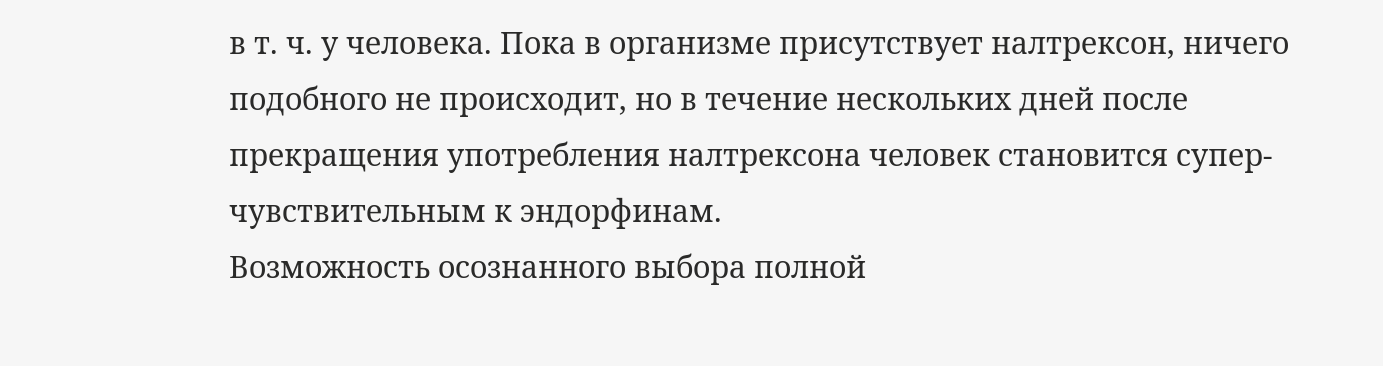в т. ч. у человека. Пока в организме присутствует налтрексон, ничего подобного не происходит, но в течение нескольких дней после прекращения употребления налтрексона человек становится супер-чувствительным к эндорфинам.
Возможность осознанного выбора полной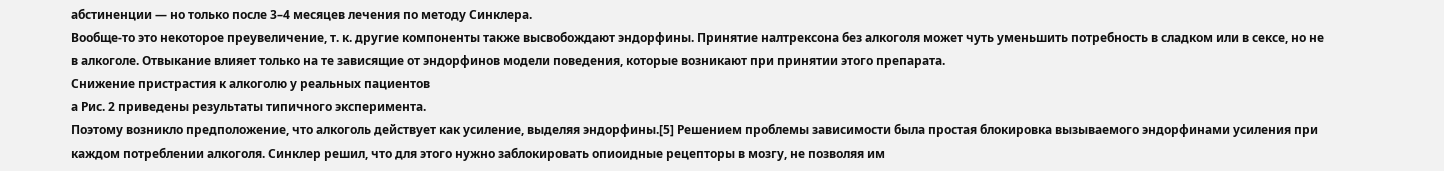абстиненции — но только после 3–4 месяцев лечения по методу Синклера.
Вообще-то это некоторое преувеличение, т. к. другие компоненты также высвобождают эндорфины. Принятие налтрексона без алкоголя может чуть уменьшить потребность в сладком или в сексе, но не в алкоголе. Отвыкание влияет только на те зависящие от эндорфинов модели поведения, которые возникают при принятии этого препарата.
Снижение пристрастия к алкоголю у реальных пациентов
а Рис. 2 приведены результаты типичного эксперимента.
Поэтому возникло предположение, что алкоголь действует как усиление, выделяя эндорфины.[5] Решением проблемы зависимости была простая блокировка вызываемого эндорфинами усиления при каждом потреблении алкоголя. Синклер решил, что для этого нужно заблокировать опиоидные рецепторы в мозгу, не позволяя им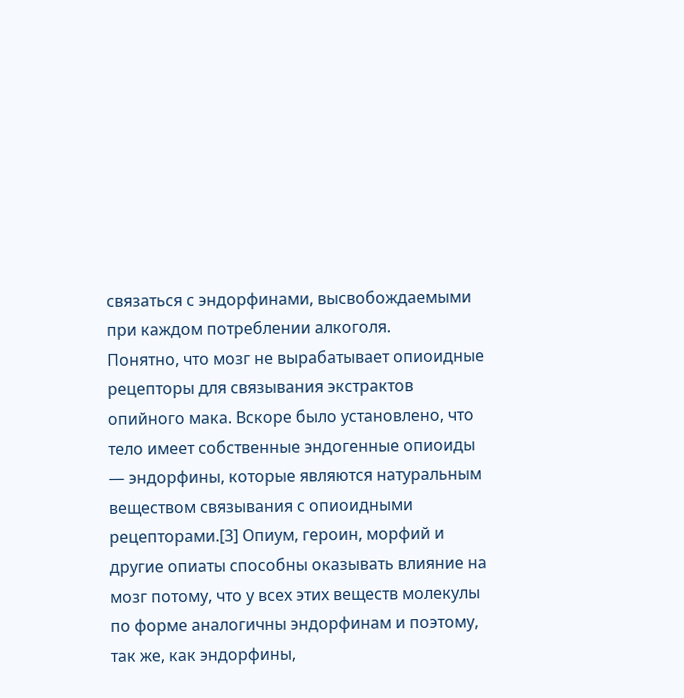связаться с эндорфинами, высвобождаемыми при каждом потреблении алкоголя.
Понятно, что мозг не вырабатывает опиоидные рецепторы для связывания экстрактов опийного мака. Вскоре было установлено, что тело имеет собственные эндогенные опиоиды — эндорфины, которые являются натуральным веществом связывания с опиоидными рецепторами.[3] Опиум, героин, морфий и другие опиаты способны оказывать влияние на мозг потому, что у всех этих веществ молекулы по форме аналогичны эндорфинам и поэтому, так же, как эндорфины,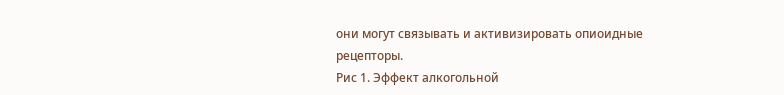они могут связывать и активизировать опиоидные рецепторы.
Рис 1. Эффект алкогольной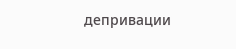депривации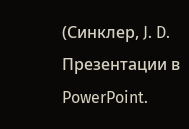(Синклер, J. D. Презентации в PowerPoint.